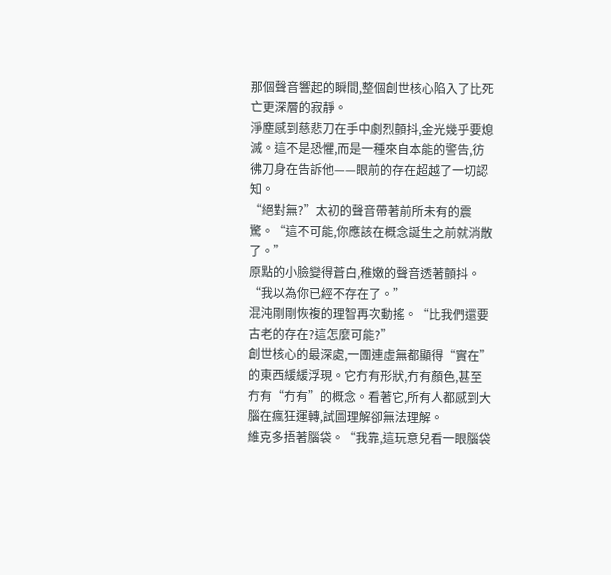那個聲音響起的瞬間,整個創世核心陷入了比死亡更深層的寂靜。
淨塵感到慈悲刀在手中劇烈顫抖,金光幾乎要熄滅。這不是恐懼,而是一種來自本能的警告,彷彿刀身在告訴他——眼前的存在超越了一切認知。
“絕對無?”太初的聲音帶著前所未有的震驚。“這不可能,你應該在概念誕生之前就消散了。”
原點的小臉變得蒼白,稚嫩的聲音透著顫抖。“我以為你已經不存在了。”
混沌剛剛恢複的理智再次動搖。“比我們還要古老的存在?這怎麼可能?”
創世核心的最深處,一團連虛無都顯得“實在”的東西緩緩浮現。它冇有形狀,冇有顏色,甚至冇有“冇有”的概念。看著它,所有人都感到大腦在瘋狂運轉,試圖理解卻無法理解。
維克多捂著腦袋。“我靠,這玩意兒看一眼腦袋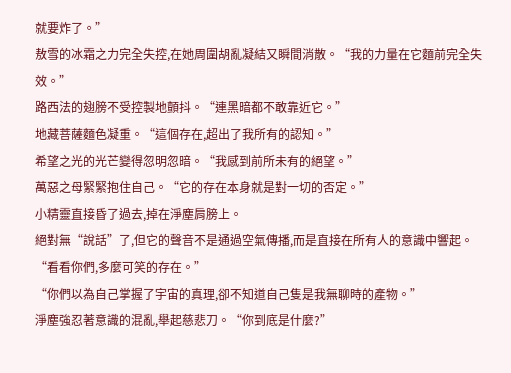就要炸了。”
敖雪的冰霜之力完全失控,在她周圍胡亂凝結又瞬間消散。“我的力量在它麵前完全失效。”
路西法的翅膀不受控製地顫抖。“連黑暗都不敢靠近它。”
地藏菩薩麵色凝重。“這個存在,超出了我所有的認知。”
希望之光的光芒變得忽明忽暗。“我感到前所未有的絕望。”
萬惡之母緊緊抱住自己。“它的存在本身就是對一切的否定。”
小精靈直接昏了過去,掉在淨塵肩膀上。
絕對無“說話”了,但它的聲音不是通過空氣傳播,而是直接在所有人的意識中響起。
“看看你們,多麼可笑的存在。”
“你們以為自己掌握了宇宙的真理,卻不知道自己隻是我無聊時的產物。”
淨塵強忍著意識的混亂,舉起慈悲刀。“你到底是什麼?”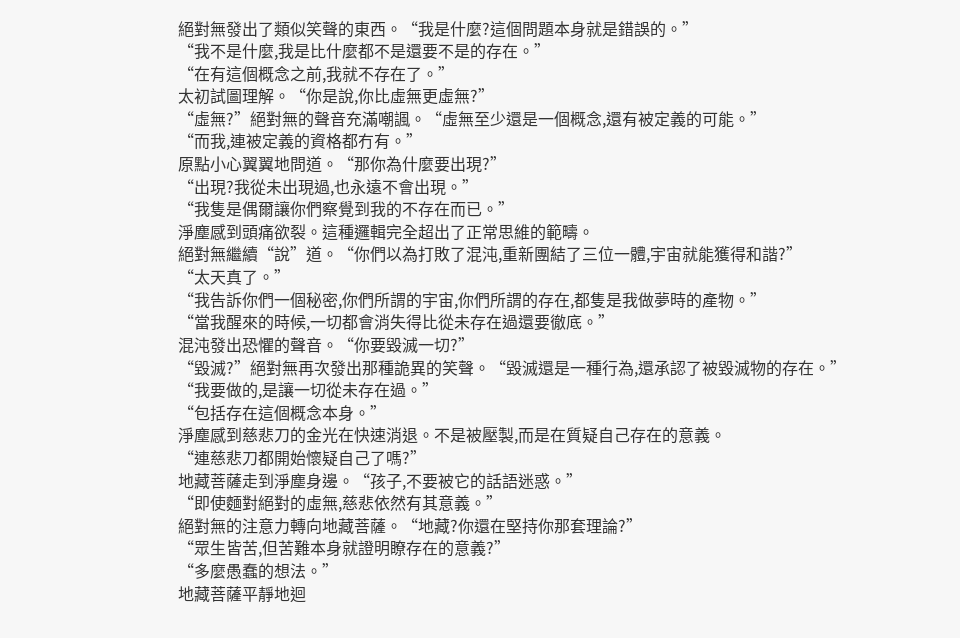絕對無發出了類似笑聲的東西。“我是什麼?這個問題本身就是錯誤的。”
“我不是什麼,我是比什麼都不是還要不是的存在。”
“在有這個概念之前,我就不存在了。”
太初試圖理解。“你是說,你比虛無更虛無?”
“虛無?”絕對無的聲音充滿嘲諷。“虛無至少還是一個概念,還有被定義的可能。”
“而我,連被定義的資格都冇有。”
原點小心翼翼地問道。“那你為什麼要出現?”
“出現?我從未出現過,也永遠不會出現。”
“我隻是偶爾讓你們察覺到我的不存在而已。”
淨塵感到頭痛欲裂。這種邏輯完全超出了正常思維的範疇。
絕對無繼續“說”道。“你們以為打敗了混沌,重新團結了三位一體,宇宙就能獲得和諧?”
“太天真了。”
“我告訴你們一個秘密,你們所謂的宇宙,你們所謂的存在,都隻是我做夢時的產物。”
“當我醒來的時候,一切都會消失得比從未存在過還要徹底。”
混沌發出恐懼的聲音。“你要毀滅一切?”
“毀滅?”絕對無再次發出那種詭異的笑聲。“毀滅還是一種行為,還承認了被毀滅物的存在。”
“我要做的,是讓一切從未存在過。”
“包括存在這個概念本身。”
淨塵感到慈悲刀的金光在快速消退。不是被壓製,而是在質疑自己存在的意義。
“連慈悲刀都開始懷疑自己了嗎?”
地藏菩薩走到淨塵身邊。“孩子,不要被它的話語迷惑。”
“即使麵對絕對的虛無,慈悲依然有其意義。”
絕對無的注意力轉向地藏菩薩。“地藏?你還在堅持你那套理論?”
“眾生皆苦,但苦難本身就證明瞭存在的意義?”
“多麼愚蠢的想法。”
地藏菩薩平靜地迴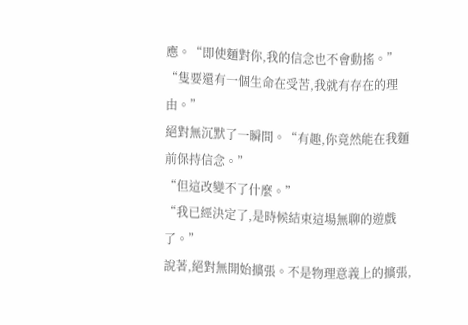應。“即使麵對你,我的信念也不會動搖。”
“隻要還有一個生命在受苦,我就有存在的理由。”
絕對無沉默了一瞬間。“有趣,你竟然能在我麵前保持信念。”
“但這改變不了什麼。”
“我已經決定了,是時候結束這場無聊的遊戲了。”
說著,絕對無開始擴張。不是物理意義上的擴張,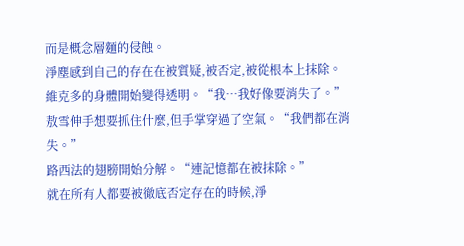而是概念層麵的侵蝕。
淨塵感到自己的存在在被質疑,被否定,被從根本上抹除。
維克多的身體開始變得透明。“我…我好像要消失了。”
敖雪伸手想要抓住什麼,但手掌穿過了空氣。“我們都在消失。”
路西法的翅膀開始分解。“連記憶都在被抹除。”
就在所有人都要被徹底否定存在的時候,淨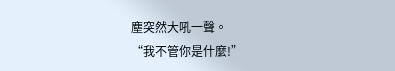塵突然大吼一聲。
“我不管你是什麼!”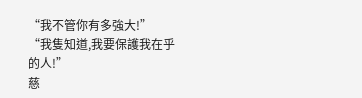“我不管你有多強大!”
“我隻知道,我要保護我在乎的人!”
慈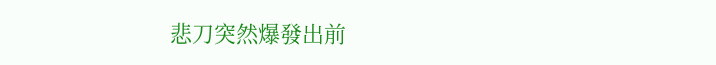悲刀突然爆發出前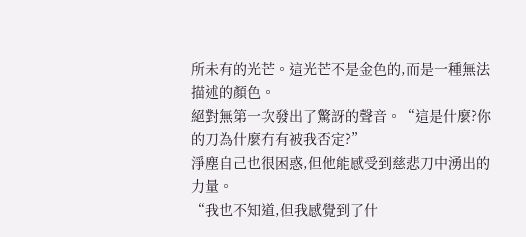所未有的光芒。這光芒不是金色的,而是一種無法描述的顏色。
絕對無第一次發出了驚訝的聲音。“這是什麼?你的刀為什麼冇有被我否定?”
淨塵自己也很困惑,但他能感受到慈悲刀中湧出的力量。
“我也不知道,但我感覺到了什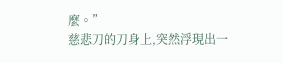麼。”
慈悲刀的刀身上,突然浮現出一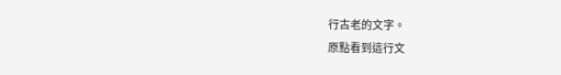行古老的文字。
原點看到這行文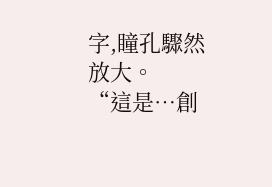字,瞳孔驟然放大。
“這是…創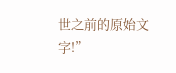世之前的原始文字!”